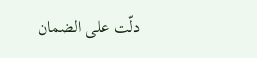دلّت على الضمان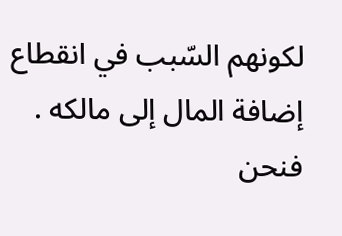لكونهم السّبب في انقطاع إضافة المال إلى مالكه .
فنحن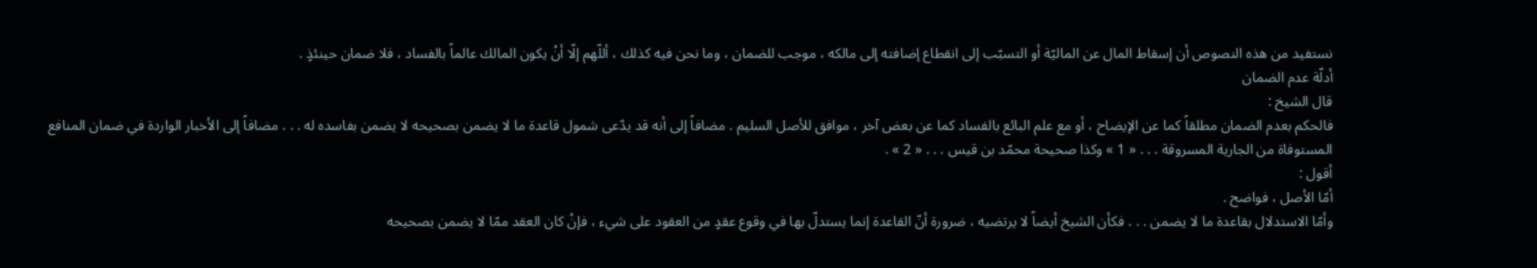نستفيد من هذه النصوص أن إسقاط المال عن الماليّة أو التسبّب إلى انقطاع إضافته إلى مالكه ، موجب للضمان ، وما نحن فيه كذلك ، أللّهم إلّا أنْ يكون المالك عالماً بالفساد ، فلا ضمان حينئذٍ .
أدلّة عدم الضمان
قال الشيخ :
فالحكم بعدم الضمان مطلقاً كما عن الإيضاح ، أو مع علم البائع بالفساد كما عن بعض آخر ، موافق للأصل السليم . مضافاً إلى أنه قد يدّعى شمول قاعدة ما لا يضمن بصحيحه لا يضمن بفاسده له . . . مضافاً إلى الأخبار الواردة في ضمان المنافع المستوفاة من الجارية المسروقة . . . « 1 » وكذا صحيحة محمّد بن قيس . . . « 2 » .
أقول :
أمّا الأصل ، فواضح .
وأمّا الاستدلال بقاعدة ما لا يضمن . . . فكأن الشيخ أيضاً لا يرتضيه ، ضرورة أنّ القاعدة إنما يستدلّ بها في وقوع عقدٍ من العقود على شيء ، فإنْ كان العقد ممّا لا يضمن بصحيحه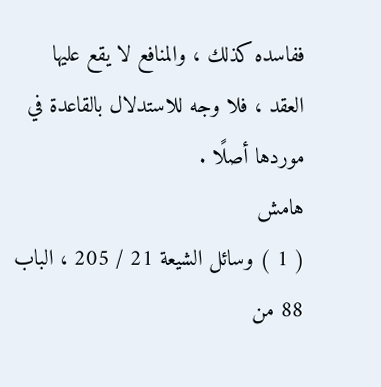ففاسده كذلك ، والمنافع لا يقع عليها العقد ، فلا وجه للاستدلال بالقاعدة في موردها أصلًا .
هامش
( 1 ) وسائل الشيعة 21 / 205 ، الباب 88 من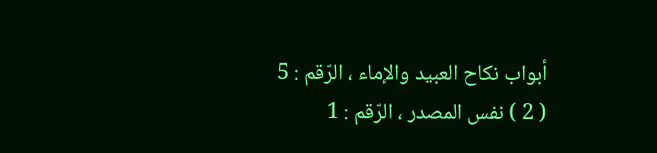أبواب نكاح العبيد والإماء ، الرّقم : 5
( 2 ) نفس المصدر ، الرّقم : 1